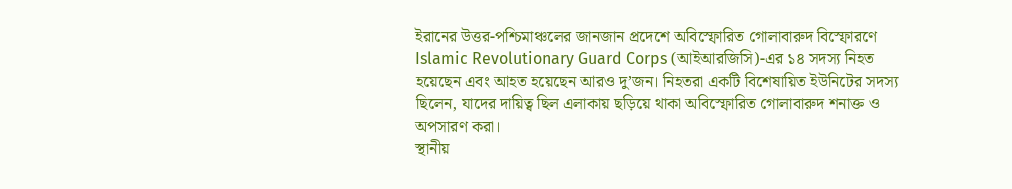ইরানের উত্তর-পশ্চিমাঞ্চলের জানজান প্রদেশে অবিস্ফোরিত গোলাবারুদ বিস্ফোরণে Islamic Revolutionary Guard Corps (আইআরজিসি)-এর ১৪ সদস্য নিহত হয়েছেন এবং আহত হয়েছেন আরও দু’জন। নিহতরা একটি বিশেষায়িত ইউনিটের সদস্য ছিলেন, যাদের দায়িত্ব ছিল এলাকায় ছড়িয়ে থাকা অবিস্ফোরিত গোলাবারুদ শনাক্ত ও অপসারণ করা।
স্থানীয়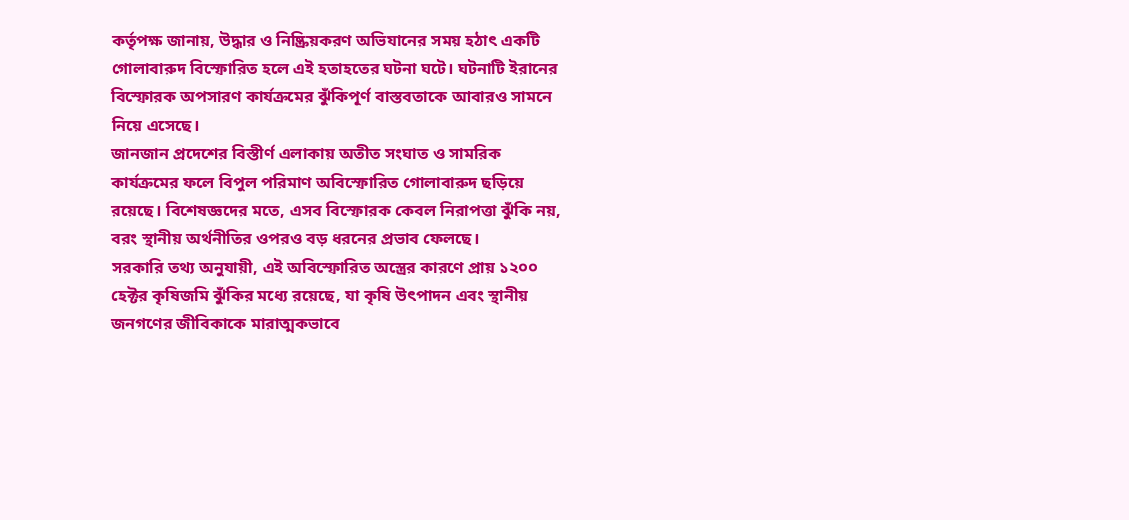কর্তৃপক্ষ জানায়, উদ্ধার ও নিষ্ক্রিয়করণ অভিযানের সময় হঠাৎ একটি গোলাবারুদ বিস্ফোরিত হলে এই হতাহতের ঘটনা ঘটে। ঘটনাটি ইরানের বিস্ফোরক অপসারণ কার্যক্রমের ঝুঁকিপূর্ণ বাস্তবতাকে আবারও সামনে নিয়ে এসেছে।
জানজান প্রদেশের বিস্তীর্ণ এলাকায় অতীত সংঘাত ও সামরিক কার্যক্রমের ফলে বিপুল পরিমাণ অবিস্ফোরিত গোলাবারুদ ছড়িয়ে রয়েছে। বিশেষজ্ঞদের মতে, এসব বিস্ফোরক কেবল নিরাপত্তা ঝুঁকি নয়, বরং স্থানীয় অর্থনীতির ওপরও বড় ধরনের প্রভাব ফেলছে।
সরকারি তথ্য অনুযায়ী, এই অবিস্ফোরিত অস্ত্রের কারণে প্রায় ১২০০ হেক্টর কৃষিজমি ঝুঁকির মধ্যে রয়েছে, যা কৃষি উৎপাদন এবং স্থানীয় জনগণের জীবিকাকে মারাত্মকভাবে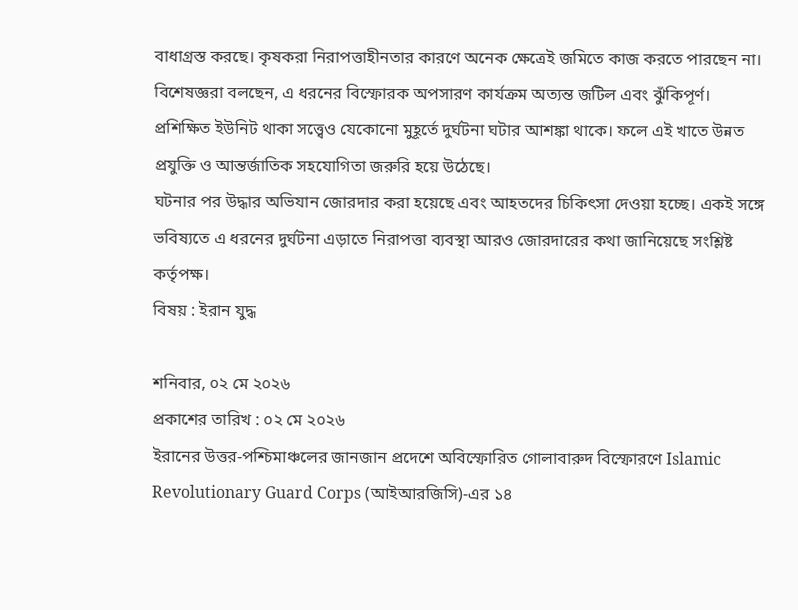বাধাগ্রস্ত করছে। কৃষকরা নিরাপত্তাহীনতার কারণে অনেক ক্ষেত্রেই জমিতে কাজ করতে পারছেন না।
বিশেষজ্ঞরা বলছেন, এ ধরনের বিস্ফোরক অপসারণ কার্যক্রম অত্যন্ত জটিল এবং ঝুঁকিপূর্ণ। প্রশিক্ষিত ইউনিট থাকা সত্ত্বেও যেকোনো মুহূর্তে দুর্ঘটনা ঘটার আশঙ্কা থাকে। ফলে এই খাতে উন্নত প্রযুক্তি ও আন্তর্জাতিক সহযোগিতা জরুরি হয়ে উঠেছে।
ঘটনার পর উদ্ধার অভিযান জোরদার করা হয়েছে এবং আহতদের চিকিৎসা দেওয়া হচ্ছে। একই সঙ্গে ভবিষ্যতে এ ধরনের দুর্ঘটনা এড়াতে নিরাপত্তা ব্যবস্থা আরও জোরদারের কথা জানিয়েছে সংশ্লিষ্ট কর্তৃপক্ষ।
বিষয় : ইরান যুদ্ধ

শনিবার, ০২ মে ২০২৬
প্রকাশের তারিখ : ০২ মে ২০২৬
ইরানের উত্তর-পশ্চিমাঞ্চলের জানজান প্রদেশে অবিস্ফোরিত গোলাবারুদ বিস্ফোরণে Islamic Revolutionary Guard Corps (আইআরজিসি)-এর ১৪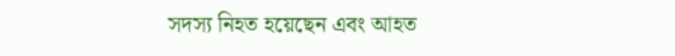সদস্য নিহত হয়েছেন এবং আহত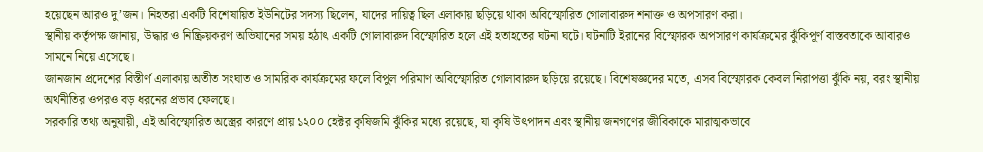হয়েছেন আরও দু’জন। নিহতরা একটি বিশেষায়িত ইউনিটের সদস্য ছিলেন, যাদের দায়িত্ব ছিল এলাকায় ছড়িয়ে থাকা অবিস্ফোরিত গোলাবারুদ শনাক্ত ও অপসারণ করা।
স্থানীয় কর্তৃপক্ষ জানায়, উদ্ধার ও নিষ্ক্রিয়করণ অভিযানের সময় হঠাৎ একটি গোলাবারুদ বিস্ফোরিত হলে এই হতাহতের ঘটনা ঘটে। ঘটনাটি ইরানের বিস্ফোরক অপসারণ কার্যক্রমের ঝুঁকিপূর্ণ বাস্তবতাকে আবারও সামনে নিয়ে এসেছে।
জানজান প্রদেশের বিস্তীর্ণ এলাকায় অতীত সংঘাত ও সামরিক কার্যক্রমের ফলে বিপুল পরিমাণ অবিস্ফোরিত গোলাবারুদ ছড়িয়ে রয়েছে। বিশেষজ্ঞদের মতে, এসব বিস্ফোরক কেবল নিরাপত্তা ঝুঁকি নয়, বরং স্থানীয় অর্থনীতির ওপরও বড় ধরনের প্রভাব ফেলছে।
সরকারি তথ্য অনুযায়ী, এই অবিস্ফোরিত অস্ত্রের কারণে প্রায় ১২০০ হেক্টর কৃষিজমি ঝুঁকির মধ্যে রয়েছে, যা কৃষি উৎপাদন এবং স্থানীয় জনগণের জীবিকাকে মারাত্মকভাবে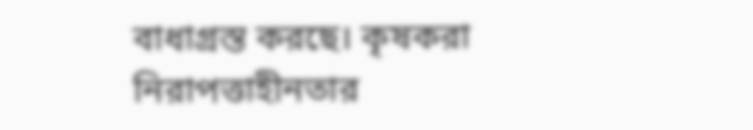বাধাগ্রস্ত করছে। কৃষকরা নিরাপত্তাহীনতার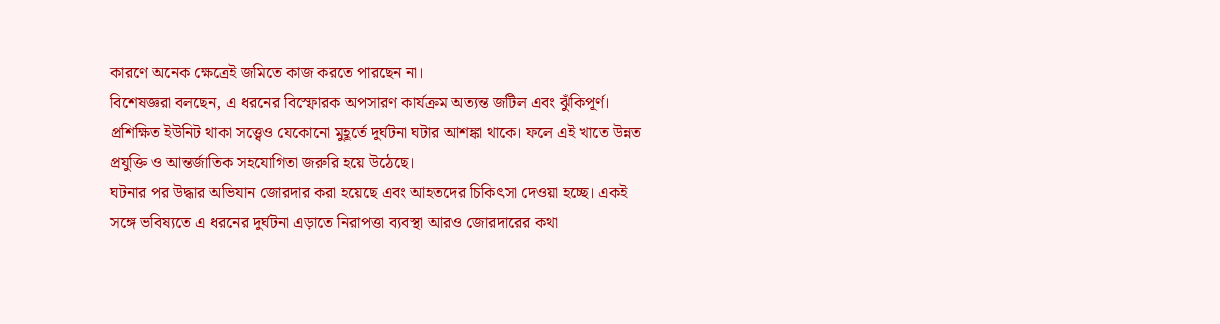কারণে অনেক ক্ষেত্রেই জমিতে কাজ করতে পারছেন না।
বিশেষজ্ঞরা বলছেন, এ ধরনের বিস্ফোরক অপসারণ কার্যক্রম অত্যন্ত জটিল এবং ঝুঁকিপূর্ণ। প্রশিক্ষিত ইউনিট থাকা সত্ত্বেও যেকোনো মুহূর্তে দুর্ঘটনা ঘটার আশঙ্কা থাকে। ফলে এই খাতে উন্নত প্রযুক্তি ও আন্তর্জাতিক সহযোগিতা জরুরি হয়ে উঠেছে।
ঘটনার পর উদ্ধার অভিযান জোরদার করা হয়েছে এবং আহতদের চিকিৎসা দেওয়া হচ্ছে। একই সঙ্গে ভবিষ্যতে এ ধরনের দুর্ঘটনা এড়াতে নিরাপত্তা ব্যবস্থা আরও জোরদারের কথা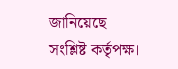জানিয়েছে সংশ্লিষ্ট কর্তৃপক্ষ।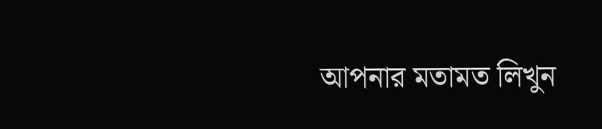আপনার মতামত লিখুন